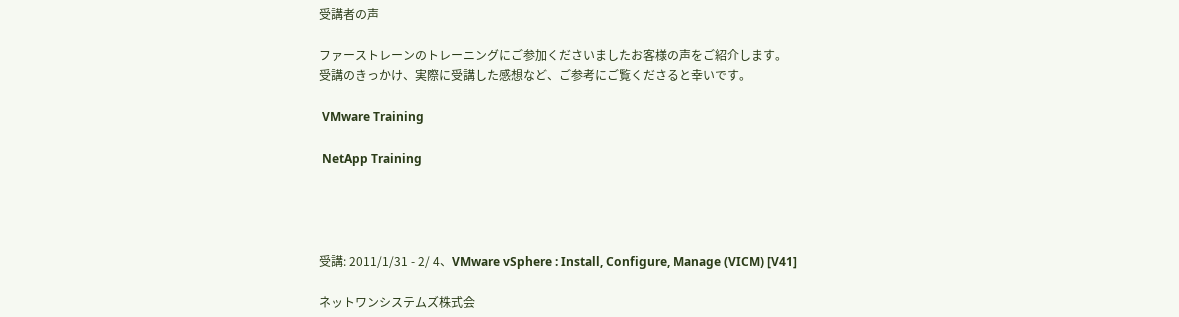受講者の声

ファーストレーンのトレーニングにご参加くださいましたお客様の声をご紹介します。
受講のきっかけ、実際に受講した感想など、ご参考にご覧くださると幸いです。

 VMware Training

 NetApp Training




受講: 2011/1/31 - 2/ 4、VMware vSphere : Install, Configure, Manage (VICM) [V41]

ネットワンシステムズ株式会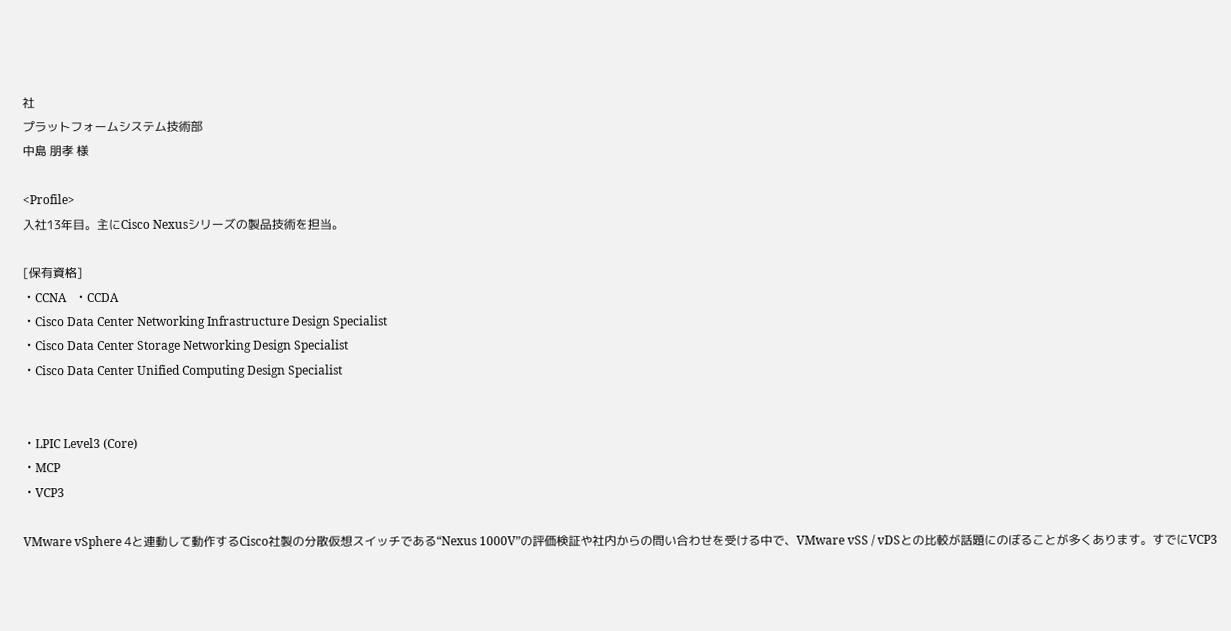社
プラットフォームシステム技術部
中島 朋孝 様

<Profile>
入社13年目。主にCisco Nexusシリーズの製品技術を担当。

[保有資格]
・CCNA   ・CCDA
・Cisco Data Center Networking Infrastructure Design Specialist
・Cisco Data Center Storage Networking Design Specialist
・Cisco Data Center Unified Computing Design Specialist


・LPIC Level3 (Core)
・MCP
・VCP3

VMware vSphere 4と連動して動作するCisco社製の分散仮想スイッチである“Nexus 1000V”の評価検証や社内からの問い合わせを受ける中で、VMware vSS / vDSとの比較が話題にのぼることが多くあります。すでにVCP3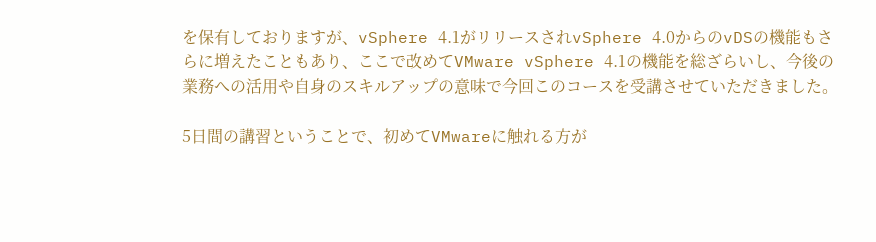を保有しておりますが、vSphere 4.1がリリースされvSphere 4.0からのvDSの機能もさらに増えたこともあり、ここで改めてVMware vSphere 4.1の機能を総ざらいし、今後の業務への活用や自身のスキルアップの意味で今回このコースを受講させていただきました。

5日間の講習ということで、初めてVMwareに触れる方が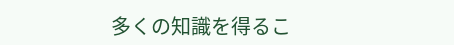多くの知識を得るこ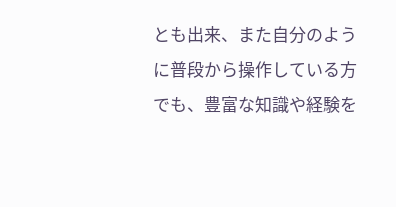とも出来、また自分のように普段から操作している方でも、豊富な知識や経験を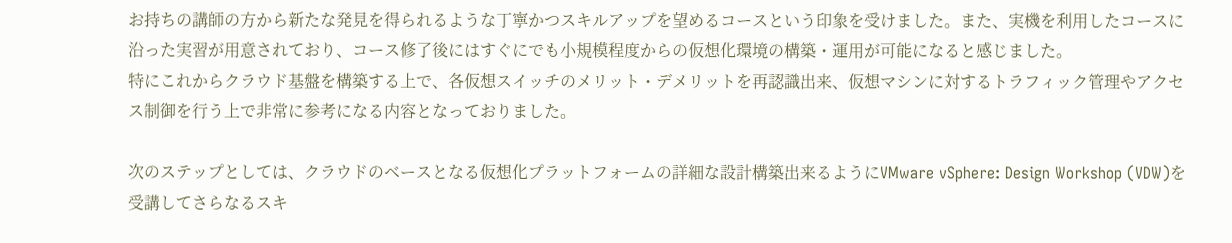お持ちの講師の方から新たな発見を得られるような丁寧かつスキルアップを望めるコースという印象を受けました。また、実機を利用したコースに沿った実習が用意されており、コース修了後にはすぐにでも小規模程度からの仮想化環境の構築・運用が可能になると感じました。
特にこれからクラウド基盤を構築する上で、各仮想スイッチのメリット・デメリットを再認識出来、仮想マシンに対するトラフィック管理やアクセス制御を行う上で非常に参考になる内容となっておりました。

次のステップとしては、クラウドのベースとなる仮想化プラットフォームの詳細な設計構築出来るようにVMware vSphere: Design Workshop (VDW)を受講してさらなるスキ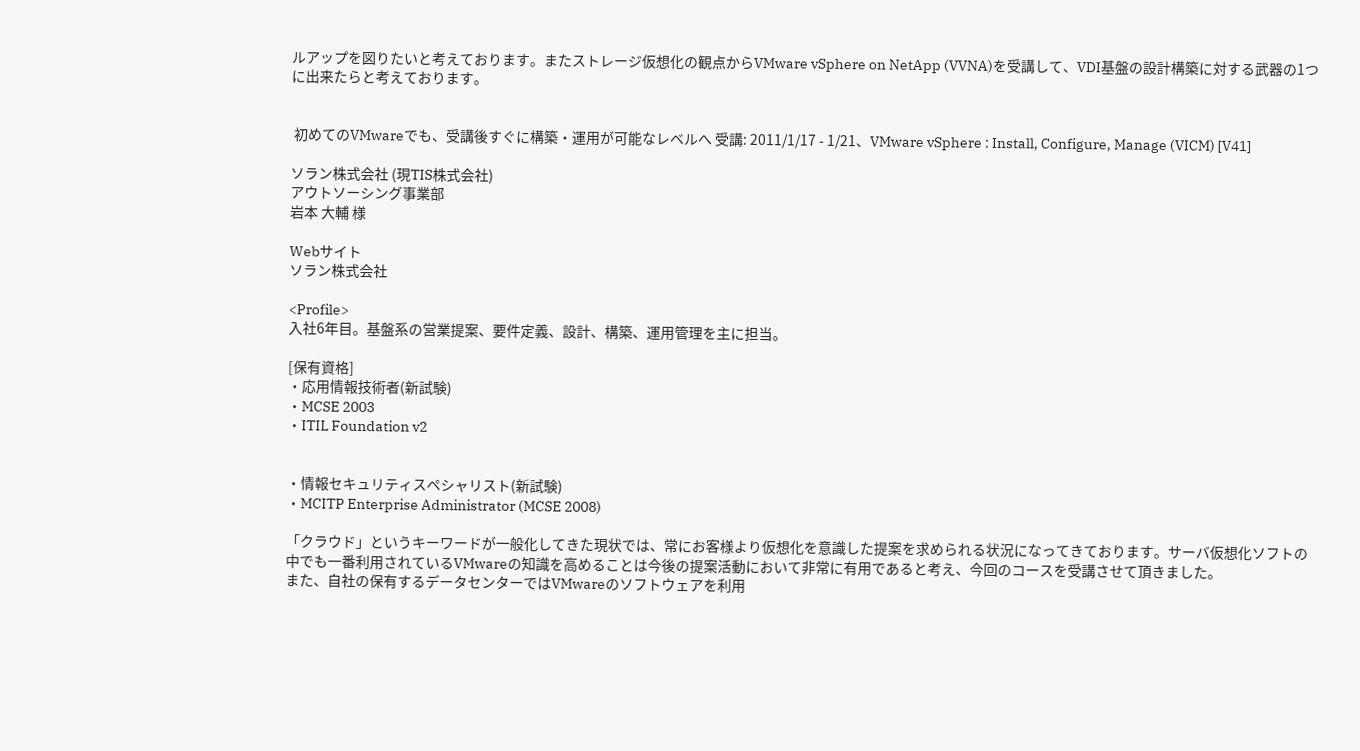ルアップを図りたいと考えております。またストレージ仮想化の観点からVMware vSphere on NetApp (VVNA)を受講して、VDI基盤の設計構築に対する武器の1つに出来たらと考えております。


 初めてのVMwareでも、受講後すぐに構築・運用が可能なレベルへ 受講: 2011/1/17 - 1/21、VMware vSphere : Install, Configure, Manage (VICM) [V41]

ソラン株式会社 (現TIS株式会社)
アウトソーシング事業部
岩本 大輔 様

Webサイト
ソラン株式会社

<Profile>
入社6年目。基盤系の営業提案、要件定義、設計、構築、運用管理を主に担当。

[保有資格]
・応用情報技術者(新試験)
・MCSE 2003
・ITIL Foundation v2


・情報セキュリティスペシャリスト(新試験)
・MCITP Enterprise Administrator (MCSE 2008)

「クラウド」というキーワードが一般化してきた現状では、常にお客様より仮想化を意識した提案を求められる状況になってきております。サーバ仮想化ソフトの中でも一番利用されているVMwareの知識を高めることは今後の提案活動において非常に有用であると考え、今回のコースを受講させて頂きました。
また、自社の保有するデータセンターではVMwareのソフトウェアを利用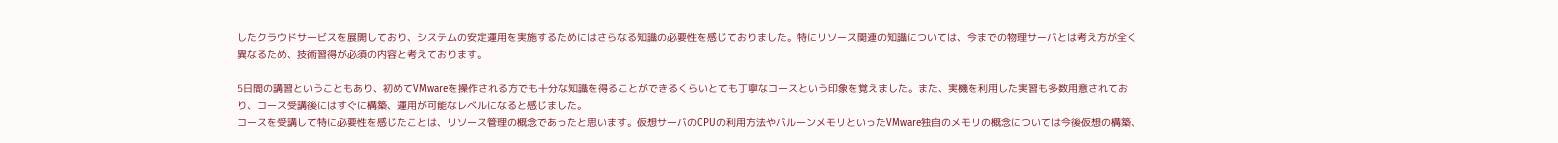したクラウドサービスを展開しており、システムの安定運用を実施するためにはさらなる知識の必要性を感じておりました。特にリソース関連の知識については、今までの物理サーバとは考え方が全く異なるため、技術習得が必須の内容と考えております。

5日間の講習ということもあり、初めてVMwareを操作される方でも十分な知識を得ることができるくらいとても丁寧なコースという印象を覚えました。また、実機を利用した実習も多数用意されており、コース受講後にはすぐに構築、運用が可能なレベルになると感じました。
コースを受講して特に必要性を感じたことは、リソース管理の概念であったと思います。仮想サーバのCPUの利用方法やバルーンメモリといったVMware独自のメモリの概念については今後仮想の構築、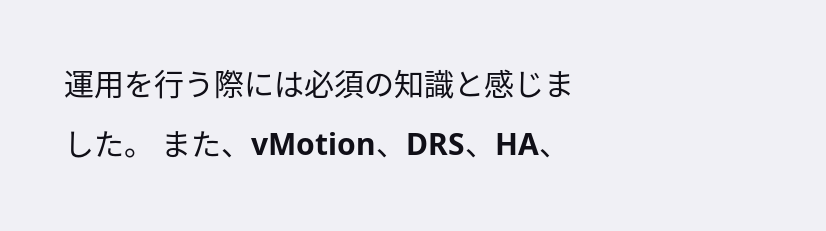運用を行う際には必須の知識と感じました。 また、vMotion、DRS、HA、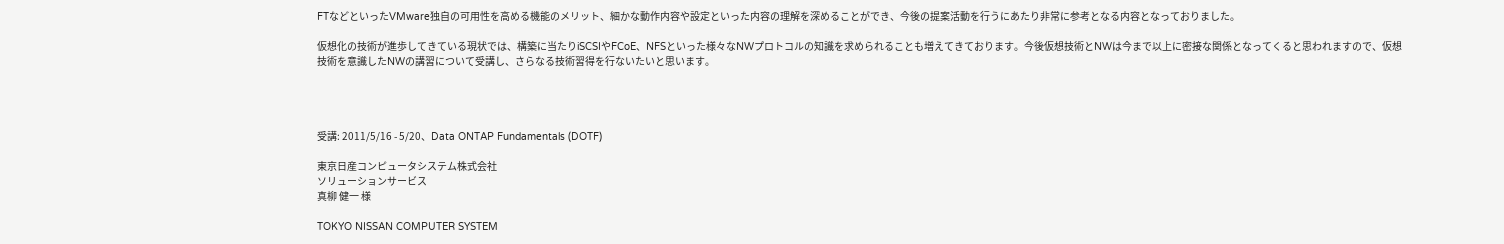FTなどといったVMware独自の可用性を高める機能のメリット、細かな動作内容や設定といった内容の理解を深めることができ、今後の提案活動を行うにあたり非常に参考となる内容となっておりました。

仮想化の技術が進歩してきている現状では、構築に当たりiSCSIやFCoE、NFSといった様々なNWプロトコルの知識を求められることも増えてきております。今後仮想技術とNWは今まで以上に密接な関係となってくると思われますので、仮想技術を意識したNWの講習について受講し、さらなる技術習得を行ないたいと思います。




受講: 2011/5/16 - 5/20、Data ONTAP Fundamentals (DOTF)

東京日産コンピュータシステム株式会社
ソリューションサービス
真柳 健一 様

TOKYO NISSAN COMPUTER SYSTEM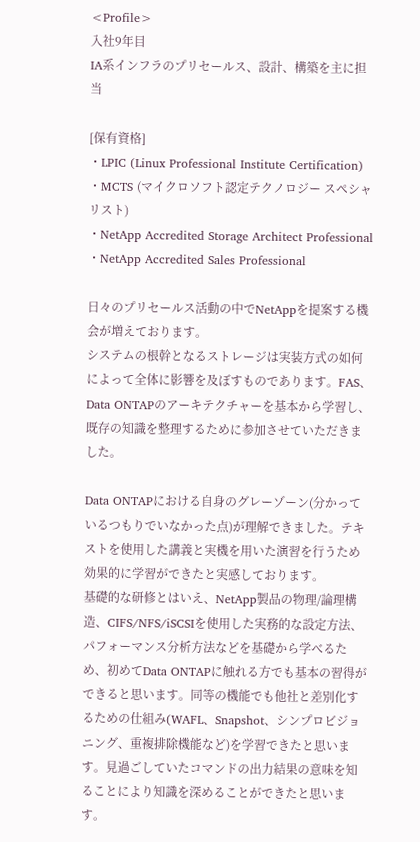<Profile>
入社9年目
IA系インフラのプリセールス、設計、構築を主に担当

[保有資格]
・LPIC (Linux Professional Institute Certification)
・MCTS (マイクロソフト認定テクノロジー スペシャリスト)
・NetApp Accredited Storage Architect Professional
・NetApp Accredited Sales Professional

日々のプリセールス活動の中でNetAppを提案する機会が増えております。
システムの根幹となるストレージは実装方式の如何によって全体に影響を及ぼすものであります。FAS、Data ONTAPのアーキテクチャーを基本から学習し、既存の知識を整理するために参加させていただきました。

Data ONTAPにおける自身のグレーゾーン(分かっているつもりでいなかった点)が理解できました。テキストを使用した講義と実機を用いた演習を行うため効果的に学習ができたと実感しております。
基礎的な研修とはいえ、NetApp製品の物理/論理構造、CIFS/NFS/iSCSIを使用した実務的な設定方法、パフォーマンス分析方法などを基礎から学べるため、初めてData ONTAPに触れる方でも基本の習得ができると思います。同等の機能でも他社と差別化するための仕組み(WAFL、Snapshot、シンプロビジョニング、重複排除機能など)を学習できたと思います。見過ごしていたコマンドの出力結果の意味を知ることにより知識を深めることができたと思います。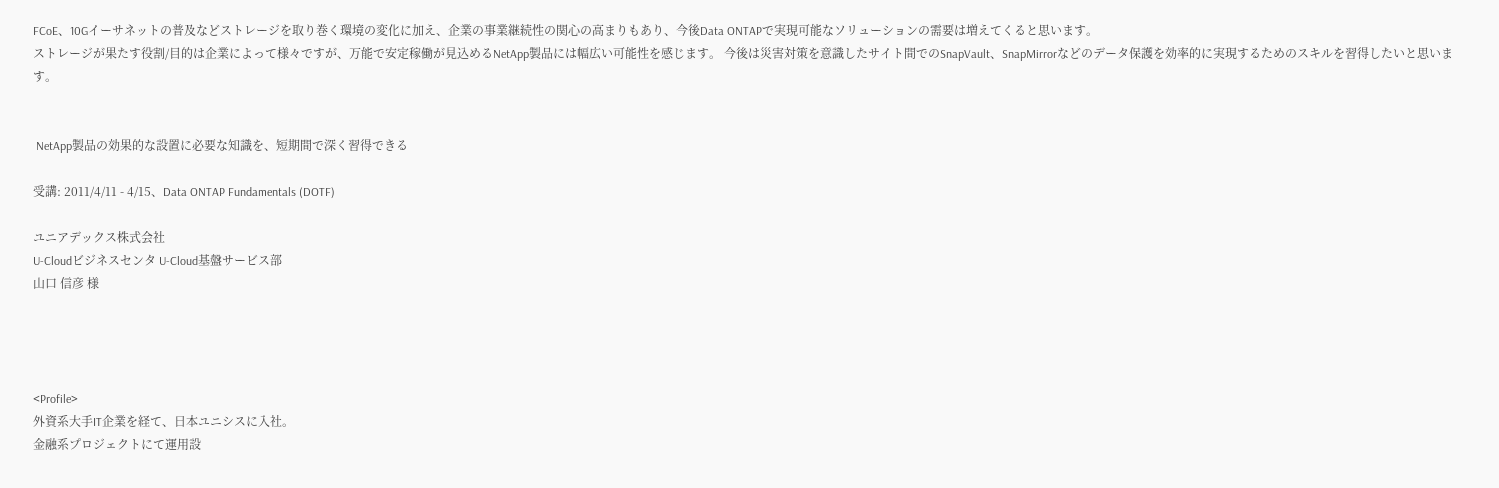FCoE、10Gイーサネットの普及などストレージを取り巻く環境の変化に加え、企業の事業継続性の関心の高まりもあり、今後Data ONTAPで実現可能なソリューションの需要は増えてくると思います。
ストレージが果たす役割/目的は企業によって様々ですが、万能で安定稼働が見込めるNetApp製品には幅広い可能性を感じます。 今後は災害対策を意識したサイト間でのSnapVault、SnapMirrorなどのデータ保護を効率的に実現するためのスキルを習得したいと思います。


 NetApp製品の効果的な設置に必要な知識を、短期間で深く習得できる

受講: 2011/4/11 - 4/15、Data ONTAP Fundamentals (DOTF)

ユニアデックス株式会社
U-Cloudビジネスセンタ U-Cloud基盤サービス部
山口 信彦 様




<Profile>
外資系大手IT企業を経て、日本ユニシスに入社。
金融系プロジェクトにて運用設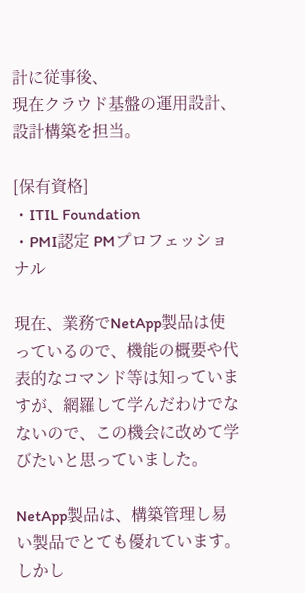計に従事後、
現在クラウド基盤の運用設計、設計構築を担当。

[保有資格]
・ITIL Foundation
・PMI認定 PMプロフェッショナル

現在、業務でNetApp製品は使っているので、機能の概要や代表的なコマンド等は知っていますが、網羅して学んだわけでなないので、この機会に改めて学びたいと思っていました。

NetApp製品は、構築管理し易い製品でとても優れています。しかし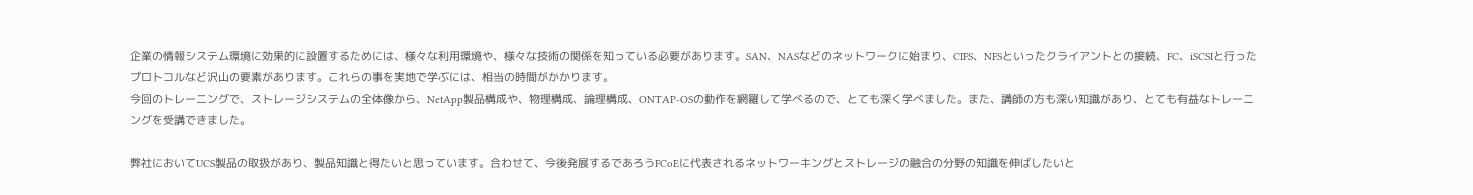企業の情報システム環境に効果的に設置するためには、様々な利用環境や、様々な技術の関係を知っている必要があります。SAN、NASなどのネットワークに始まり、CIFS、NFSといったクライアントとの接続、FC、iSCSIと行ったプロトコルなど沢山の要素があります。これらの事を実地で学ぶには、相当の時間がかかります。
今回のトレーニングで、ストレージシステムの全体像から、NetApp製品構成や、物理構成、論理構成、ONTAP-OSの動作を網羅して学べるので、とても深く学べました。また、講師の方も深い知識があり、とても有益なトレーニングを受講できました。

弊社においてUCS製品の取扱があり、製品知識と得たいと思っています。合わせて、今後発展するであろうFCoEに代表されるネットワーキングとストレージの融合の分野の知識を伸ばしたいと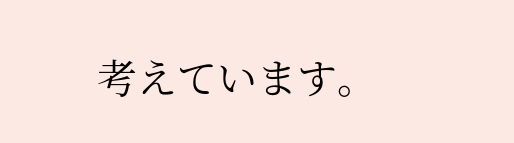考えています。